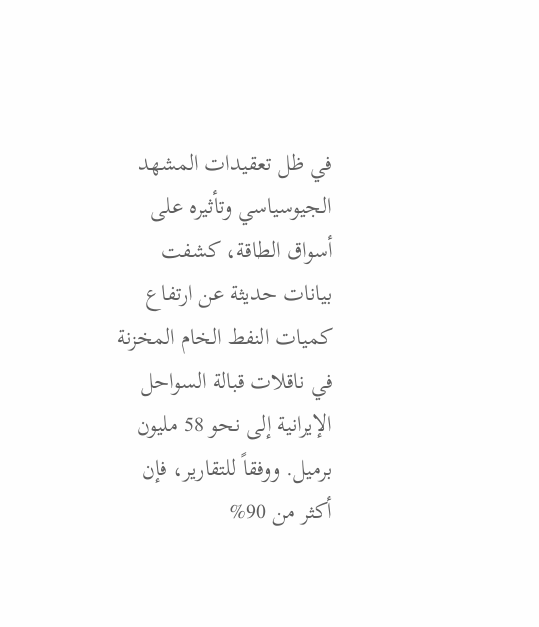في ظل تعقيدات المشهد الجيوسياسي وتأثيره على أسواق الطاقة، كشفت بيانات حديثة عن ارتفاع كميات النفط الخام المخزنة في ناقلات قبالة السواحل الإيرانية إلى نحو 58 مليون برميل. ووفقاً للتقارير، فإن أكثر من 90%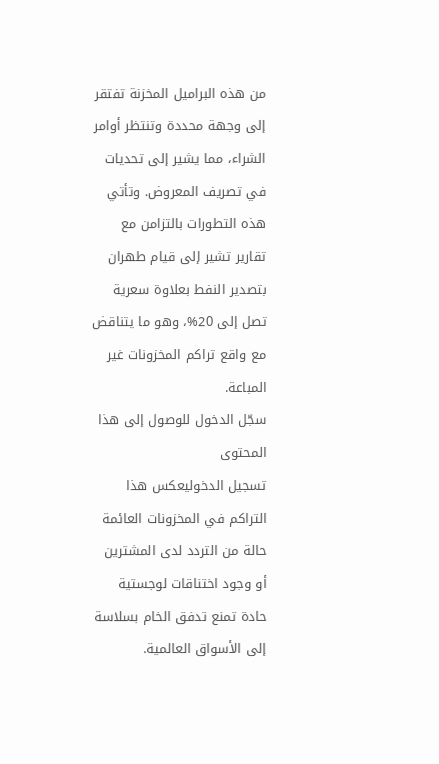من هذه البراميل المخزنة تفتقر إلى وجهة محددة وتنتظر أوامر الشراء، مما يشير إلى تحديات في تصريف المعروض. وتأتي هذه التطورات بالتزامن مع تقارير تشير إلى قيام طهران بتصدير النفط بعلاوة سعرية تصل إلى 20%، وهو ما يتناقض مع واقع تراكم المخزونات غير المباعة.
سجّل الدخول للوصول إلى هذا المحتوى
تسجيل الدخوليعكس هذا التراكم في المخزونات العائمة حالة من التردد لدى المشترين أو وجود اختناقات لوجستية حادة تمنع تدفق الخام بسلاسة إلى الأسواق العالمية.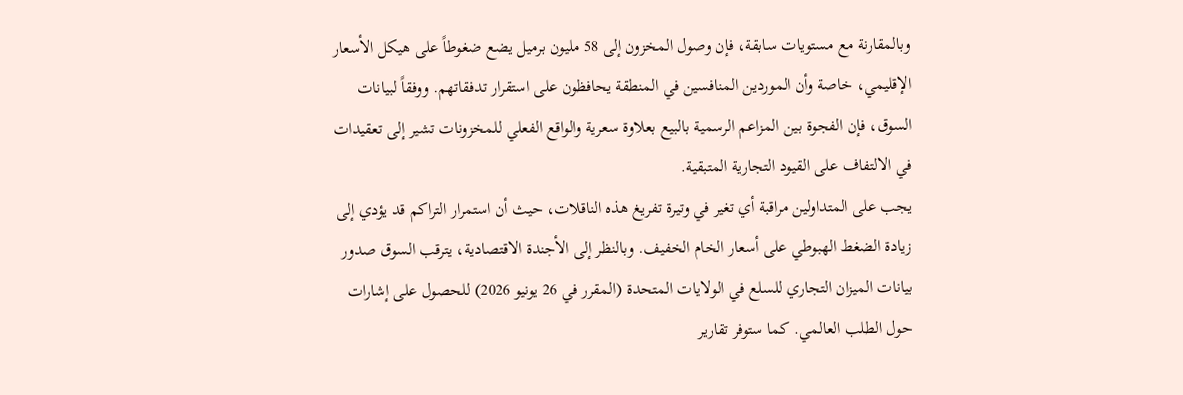وبالمقارنة مع مستويات سابقة، فإن وصول المخزون إلى 58 مليون برميل يضع ضغوطاً على هيكل الأسعار الإقليمي، خاصة وأن الموردين المنافسين في المنطقة يحافظون على استقرار تدفقاتهم. ووفقاً لبيانات السوق، فإن الفجوة بين المزاعم الرسمية بالبيع بعلاوة سعرية والواقع الفعلي للمخزونات تشير إلى تعقيدات في الالتفاف على القيود التجارية المتبقية.
يجب على المتداولين مراقبة أي تغير في وتيرة تفريغ هذه الناقلات، حيث أن استمرار التراكم قد يؤدي إلى زيادة الضغط الهبوطي على أسعار الخام الخفيف. وبالنظر إلى الأجندة الاقتصادية، يترقب السوق صدور بيانات الميزان التجاري للسلع في الولايات المتحدة (المقرر في 26 يونيو 2026) للحصول على إشارات حول الطلب العالمي. كما ستوفر تقارير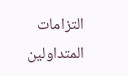التزامات المتداولين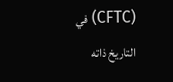(CFTC) في التاريخ ذاته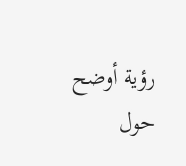رؤية أوضح حول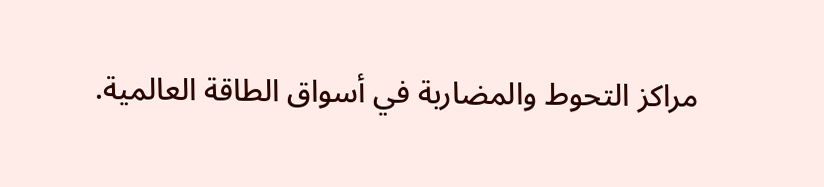مراكز التحوط والمضاربة في أسواق الطاقة العالمية.